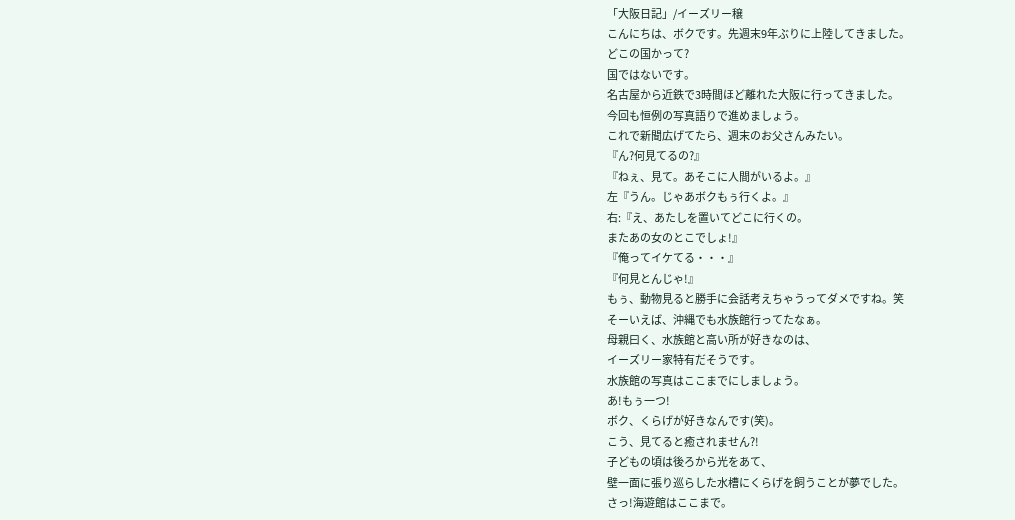「大阪日記」/イーズリー穣
こんにちは、ボクです。先週末9年ぶりに上陸してきました。
どこの国かって?
国ではないです。
名古屋から近鉄で3時間ほど離れた大阪に行ってきました。
今回も恒例の写真語りで進めましょう。
これで新聞広げてたら、週末のお父さんみたい。
『ん?何見てるの?』
『ねぇ、見て。あそこに人間がいるよ。』
左『うん。じゃあボクもぅ行くよ。』
右:『え、あたしを置いてどこに行くの。
またあの女のとこでしょ!』
『俺ってイケてる・・・』
『何見とんじゃ!』
もぅ、動物見ると勝手に会話考えちゃうってダメですね。笑
そーいえば、沖縄でも水族館行ってたなぁ。
母親曰く、水族館と高い所が好きなのは、
イーズリー家特有だそうです。
水族館の写真はここまでにしましょう。
あ!もぅ一つ!
ボク、くらげが好きなんです(笑)。
こう、見てると癒されません?!
子どもの頃は後ろから光をあて、
壁一面に張り巡らした水槽にくらげを飼うことが夢でした。
さっ!海遊館はここまで。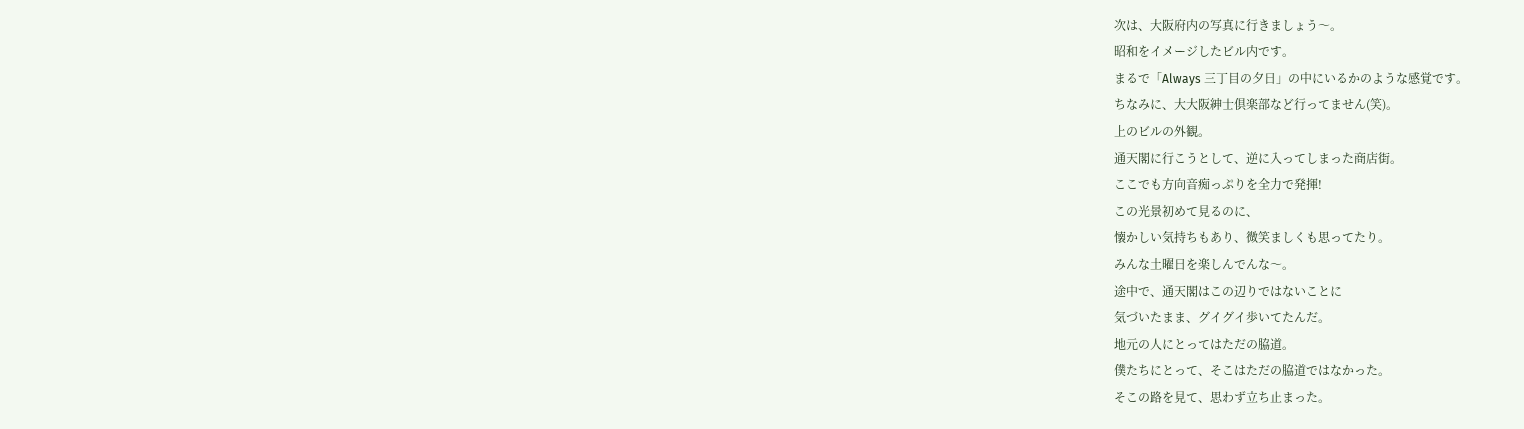次は、大阪府内の写真に行きましょう〜。
昭和をイメージしたビル内です。
まるで「Always 三丁目の夕日」の中にいるかのような感覚です。
ちなみに、大大阪紳士倶楽部など行ってません(笑)。
上のビルの外観。
通天閣に行こうとして、逆に入ってしまった商店街。
ここでも方向音痴っぷりを全力で発揮!
この光景初めて見るのに、
懐かしい気持ちもあり、微笑ましくも思ってたり。
みんな土曜日を楽しんでんな〜。
途中で、通天閣はこの辺りではないことに
気づいたまま、グイグイ歩いてたんだ。
地元の人にとってはただの脇道。
僕たちにとって、そこはただの脇道ではなかった。
そこの路を見て、思わず立ち止まった。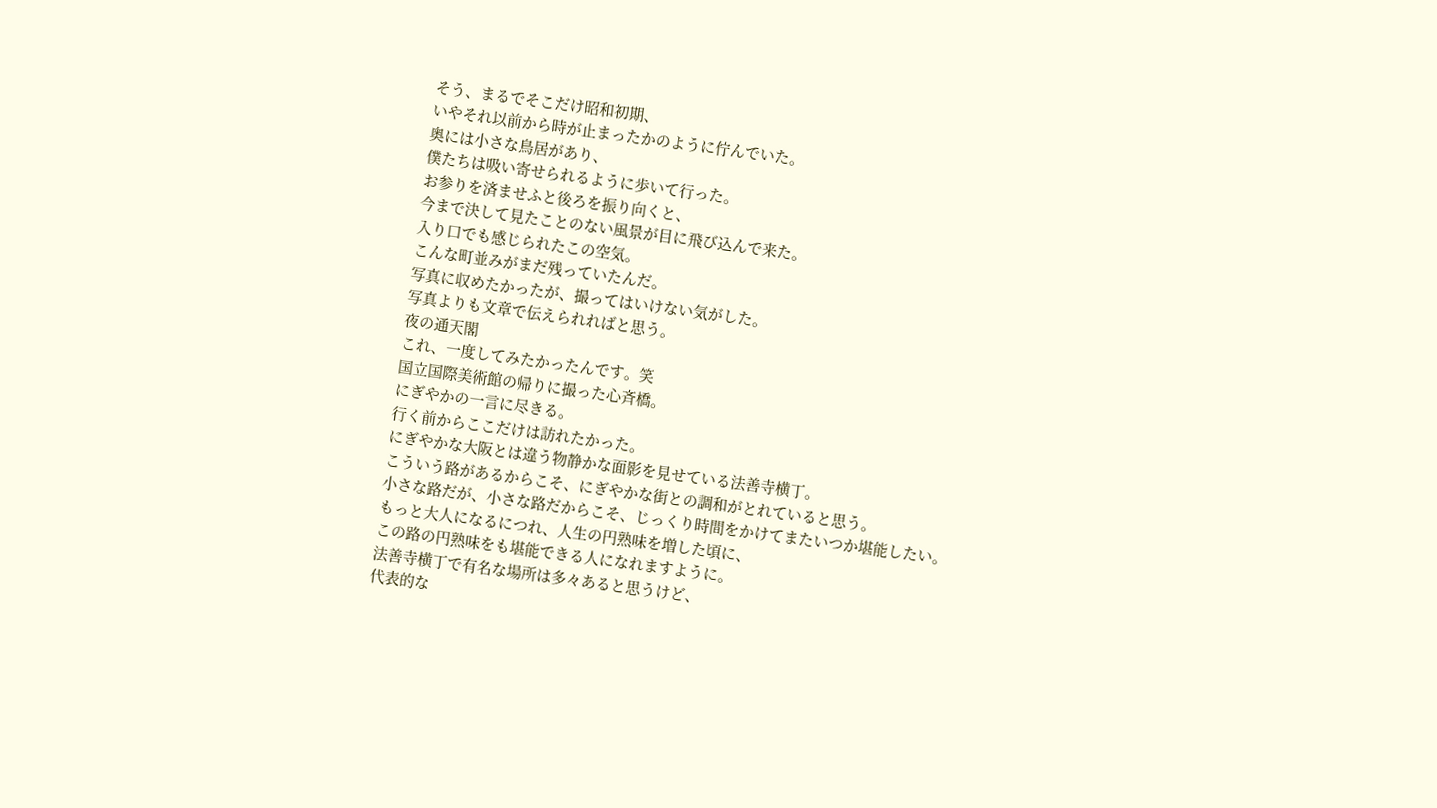そう、まるでそこだけ昭和初期、
いやそれ以前から時が止まったかのように佇んでいた。
奥には小さな鳥居があり、
僕たちは吸い寄せられるように歩いて行った。
お参りを済ませふと後ろを振り向くと、
今まで決して見たことのない風景が目に飛び込んで来た。
入り口でも感じられたこの空気。
こんな町並みがまだ残っていたんだ。
写真に収めたかったが、撮ってはいけない気がした。
写真よりも文章で伝えられればと思う。
夜の通天閣
これ、一度してみたかったんです。笑
国立国際美術館の帰りに撮った心斉橋。
にぎやかの一言に尽きる。
行く前からここだけは訪れたかった。
にぎやかな大阪とは違う物静かな面影を見せている法善寺横丁。
こういう路があるからこそ、にぎやかな街との調和がとれていると思う。
小さな路だが、小さな路だからこそ、じっくり時間をかけてまたいつか堪能したい。
もっと大人になるにつれ、人生の円熟味を増した頃に、
この路の円熟味をも堪能できる人になれますように。
法善寺横丁で有名な場所は多々あると思うけど、
代表的な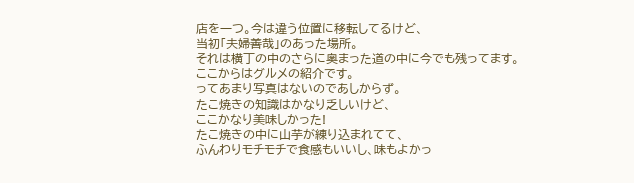店を一つ。今は違う位置に移転してるけど、
当初「夫婦善哉」のあった場所。
それは横丁の中のさらに奥まった道の中に今でも残ってます。
ここからはグルメの紹介です。
ってあまり写真はないのであしからず。
たこ焼きの知識はかなり乏しいけど、
ここかなり美味しかった!
たこ焼きの中に山芋が練り込まれてて、
ふんわりモチモチで食感もいいし、味もよかっ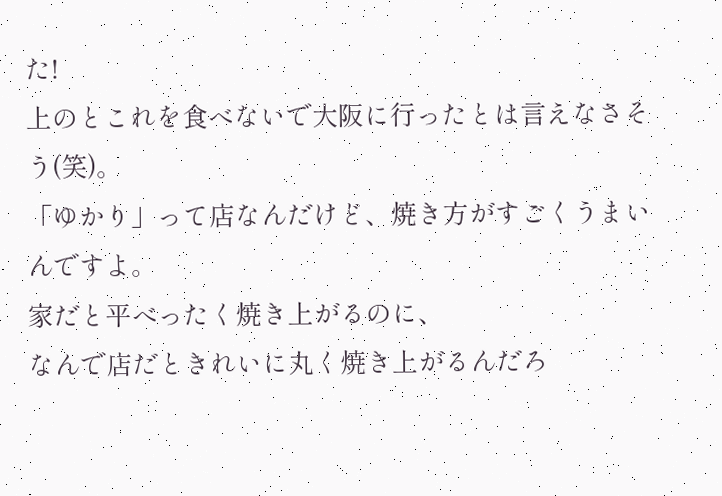た!
上のとこれを食べないで大阪に行ったとは言えなさそう(笑)。
「ゆかり」って店なんだけど、焼き方がすごくうまいんですよ。
家だと平べったく焼き上がるのに、
なんで店だときれいに丸く焼き上がるんだろ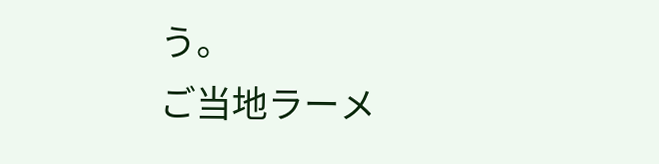う。
ご当地ラーメ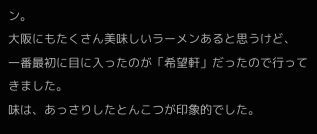ン。
大阪にもたくさん美味しいラーメンあると思うけど、
一番最初に目に入ったのが「希望軒」だったので行ってきました。
味は、あっさりしたとんこつが印象的でした。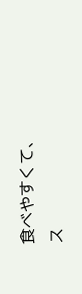食べやすくて、ス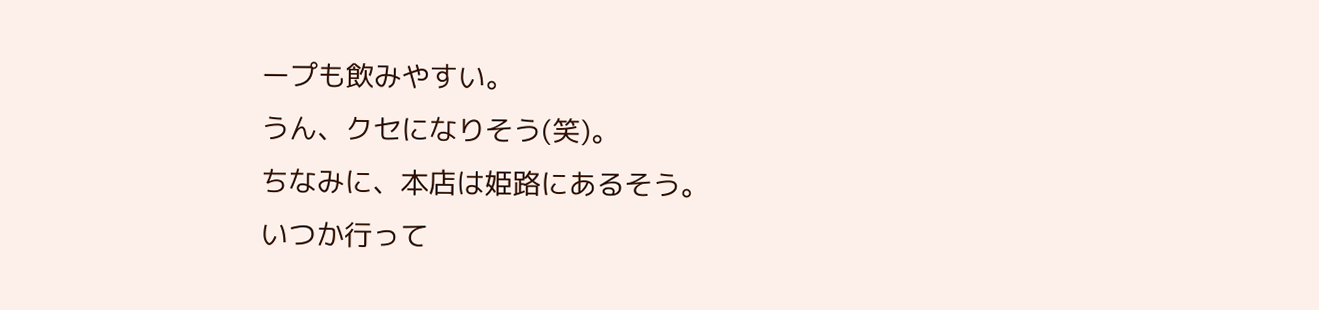ープも飲みやすい。
うん、クセになりそう(笑)。
ちなみに、本店は姫路にあるそう。
いつか行って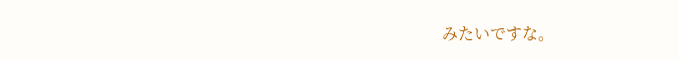みたいですな。